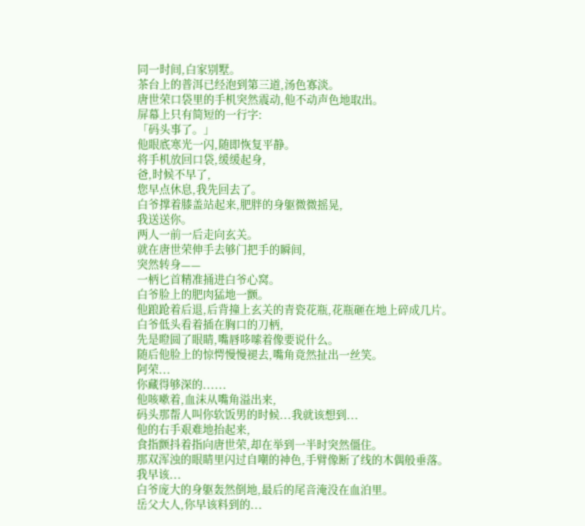同一时间,白家别墅。
茶台上的普洱已经泡到第三道,汤色寡淡。
唐世荣口袋里的手机突然震动,他不动声色地取出。
屏幕上只有简短的一行字:
「码头事了。」
他眼底寒光一闪,随即恢复平静。
将手机放回口袋,缓缓起身,
爸,时候不早了,
您早点休息,我先回去了。
白爷撑着膝盖站起来,肥胖的身躯微微摇晃,
我送送你。
两人一前一后走向玄关。
就在唐世荣伸手去够门把手的瞬间,
突然转身——
一柄匕首精准捅进白爷心窝。
白爷脸上的肥肉猛地一颤。
他踉跄着后退,后背撞上玄关的青瓷花瓶,花瓶砸在地上碎成几片。
白爷低头看着插在胸口的刀柄,
先是瞪圆了眼睛,嘴唇哆嗦着像要说什么。
随后他脸上的惊愕慢慢褪去,嘴角竟然扯出一丝笑。
阿荣...
你藏得够深的......
他咳嗽着,血沫从嘴角溢出来,
码头那帮人叫你软饭男的时候...我就该想到...
他的右手艰难地抬起来,
食指颤抖着指向唐世荣,却在举到一半时突然僵住。
那双浑浊的眼睛里闪过自嘲的神色,手臂像断了线的木偶般垂落。
我早该...
白爷庞大的身躯轰然倒地,最后的尾音淹没在血泊里。
岳父大人,你早该料到的...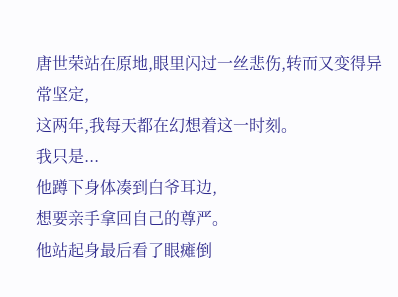唐世荣站在原地,眼里闪过一丝悲伤,转而又变得异常坚定,
这两年,我每天都在幻想着这一时刻。
我只是...
他蹲下身体凑到白爷耳边,
想要亲手拿回自己的尊严。
他站起身最后看了眼瘫倒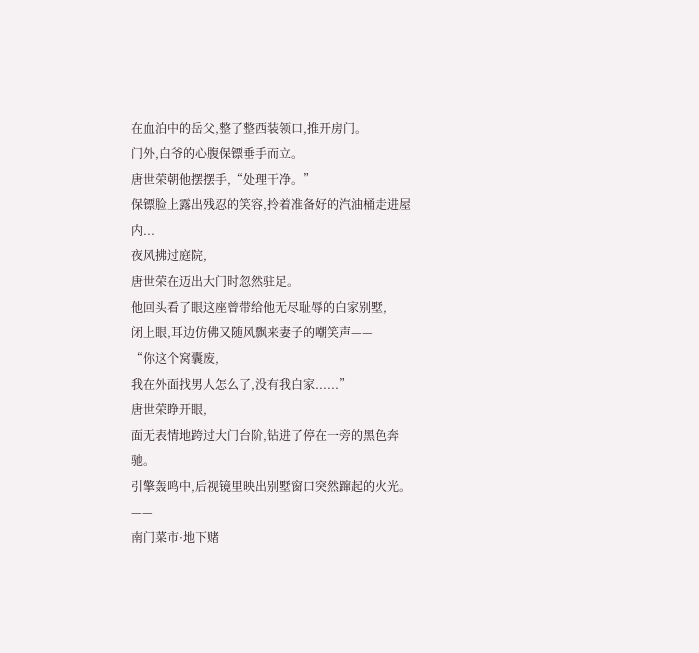在血泊中的岳父,整了整西装领口,推开房门。
门外,白爷的心腹保镖垂手而立。
唐世荣朝他摆摆手,“处理干净。”
保镖脸上露出残忍的笑容,拎着准备好的汽油桶走进屋内...
夜风拂过庭院,
唐世荣在迈出大门时忽然驻足。
他回头看了眼这座曾带给他无尽耻辱的白家别墅,
闭上眼,耳边仿佛又随风飘来妻子的嘲笑声——
“你这个窝囊废,
我在外面找男人怎么了,没有我白家......”
唐世荣睁开眼,
面无表情地跨过大门台阶,钻进了停在一旁的黑色奔驰。
引擎轰鸣中,后视镜里映出别墅窗口突然蹿起的火光。
——
南门菜市·地下赌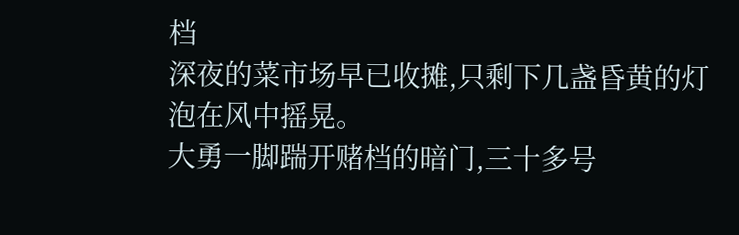档
深夜的菜市场早已收摊,只剩下几盏昏黄的灯泡在风中摇晃。
大勇一脚踹开赌档的暗门,三十多号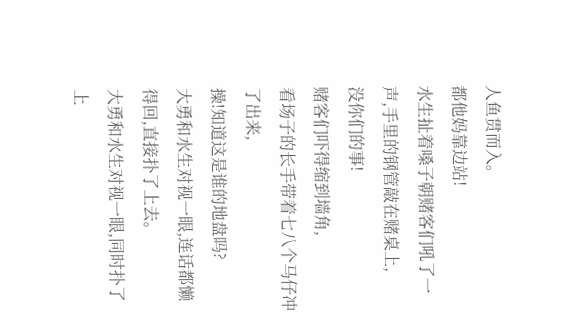人鱼贯而入。
都他妈靠边站!
水生扯着嗓子朝赌客们吼了一声,手里的钢管敲在赌桌上,
没你们的事!
赌客们吓得缩到墙角,
看场子的长手带着七八个马仔冲了出来,
操!知道这是谁的地盘吗?
大勇和水生对视一眼,连话都懒得回,直接扑了上去。
大勇和水生对视一眼,同时扑了上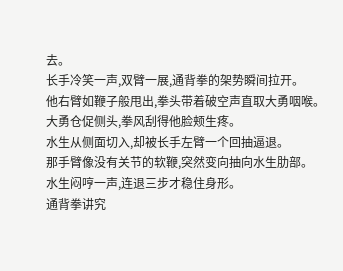去。
长手冷笑一声,双臂一展,通背拳的架势瞬间拉开。
他右臂如鞭子般甩出,拳头带着破空声直取大勇咽喉。
大勇仓促侧头,拳风刮得他脸颊生疼。
水生从侧面切入,却被长手左臂一个回抽逼退。
那手臂像没有关节的软鞭,突然变向抽向水生肋部。
水生闷哼一声,连退三步才稳住身形。
通背拳讲究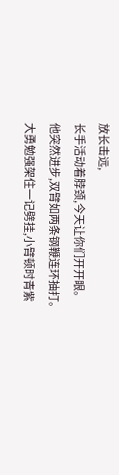放长击远,
长手活动着脖颈,今天让你们开开眼。
他突然进步,双臂如两条钢鞭连环抽打。
大勇勉强架住一记劈挂,小臂顿时青紫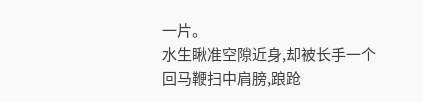一片。
水生瞅准空隙近身,却被长手一个回马鞭扫中肩膀,踉跄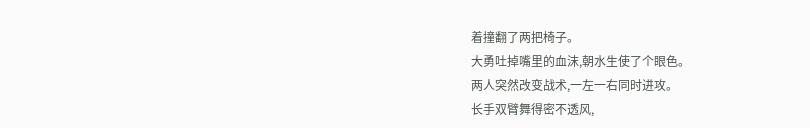着撞翻了两把椅子。
大勇吐掉嘴里的血沫,朝水生使了个眼色。
两人突然改变战术,一左一右同时进攻。
长手双臂舞得密不透风,